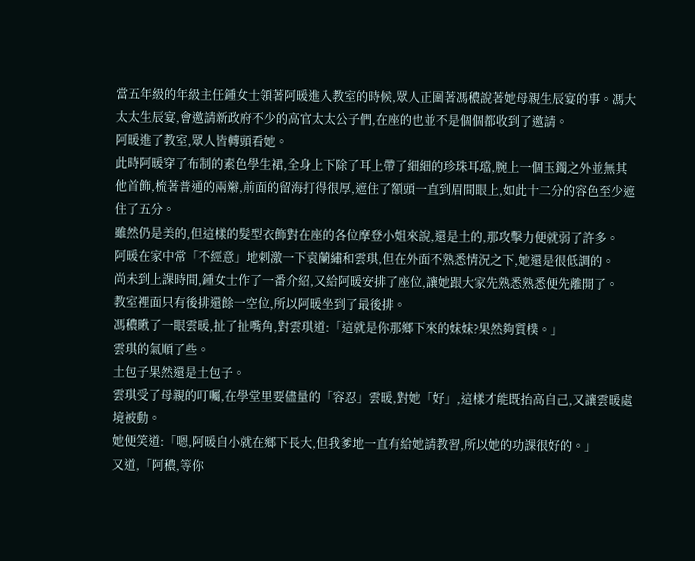當五年級的年級主任鍾女士領著阿暖進入教室的時候,眾人正圍著馮穠說著她母親生辰宴的事。馮大太太生辰宴,會邀請新政府不少的高官太太公子們,在座的也並不是個個都收到了邀請。
阿暖進了教室,眾人皆轉頭看她。
此時阿暖穿了布制的素色學生裙,全身上下除了耳上帶了細細的珍珠耳璫,腕上一個玉鐲之外並無其他首飾,梳著普通的兩辮,前面的留海打得很厚,遮住了額頭一直到眉間眼上,如此十二分的容色至少遮住了五分。
雖然仍是美的,但這樣的髮型衣飾對在座的各位摩登小姐來說,還是土的,那攻擊力便就弱了許多。
阿暖在家中常「不經意」地刺激一下袁蘭繡和雲琪,但在外面不熟悉情況之下,她還是很低調的。
尚未到上課時間,鍾女士作了一番介紹,又給阿暖安排了座位,讓她跟大家先熟悉熟悉便先離開了。
教室裡面只有後排還餘一空位,所以阿暖坐到了最後排。
馮穠瞅了一眼雲暖,扯了扯嘴角,對雲琪道:「這就是你那鄉下來的妹妹?果然夠質樸。」
雲琪的氣順了些。
土包子果然還是土包子。
雲琪受了母親的叮囑,在學堂里要儘量的「容忍」雲暖,對她「好」,這樣才能既抬高自己,又讓雲暖處境被動。
她便笑道:「嗯,阿暖自小就在鄉下長大,但我爹地一直有給她請教習,所以她的功課很好的。」
又道,「阿穠,等你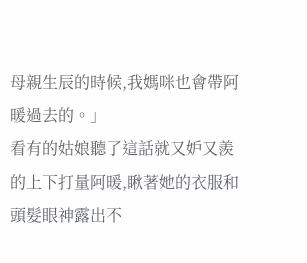母親生辰的時候,我媽咪也會帶阿暖過去的。」
看有的姑娘聽了這話就又妒又羨的上下打量阿暖,瞅著她的衣服和頭髮眼神露出不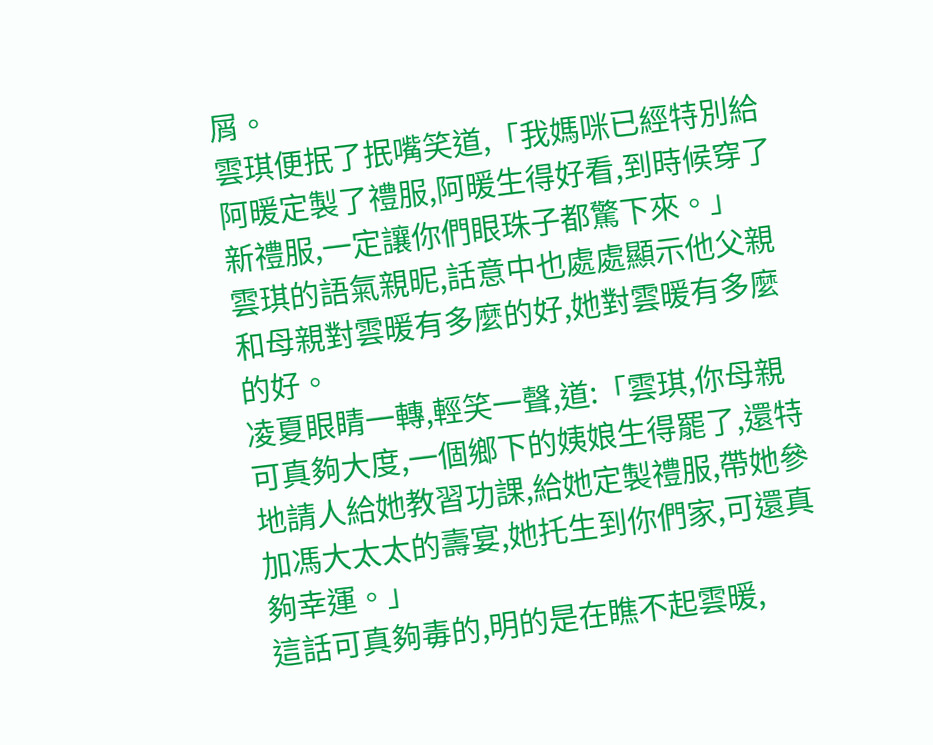屑。
雲琪便抿了抿嘴笑道,「我媽咪已經特別給阿暖定製了禮服,阿暖生得好看,到時候穿了新禮服,一定讓你們眼珠子都驚下來。」
雲琪的語氣親昵,話意中也處處顯示他父親和母親對雲暖有多麼的好,她對雲暖有多麼的好。
凌夏眼睛一轉,輕笑一聲,道:「雲琪,你母親可真夠大度,一個鄉下的姨娘生得罷了,還特地請人給她教習功課,給她定製禮服,帶她參加馮大太太的壽宴,她托生到你們家,可還真夠幸運。」
這話可真夠毒的,明的是在瞧不起雲暖,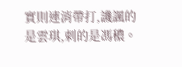實則連消帶打,譏諷的是雲琪,刺的是馮穠。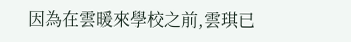因為在雲暖來學校之前,雲琪已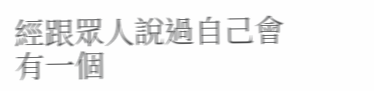經跟眾人說過自己會有一個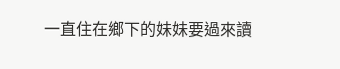一直住在鄉下的妹妹要過來讀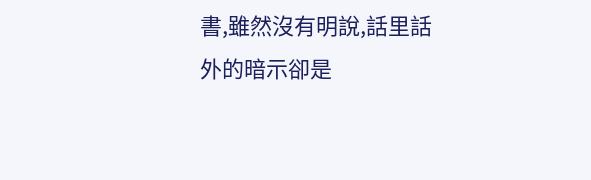書,雖然沒有明說,話里話外的暗示卻是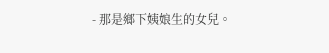- 那是鄉下姨娘生的女兒。